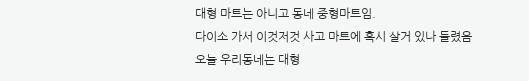대형 마트는 아니고 동네 중형마트임.
다이소 가서 이것저것 사고 마트에 혹시 살거 있나 들렸음
오늘 우리동네는 대형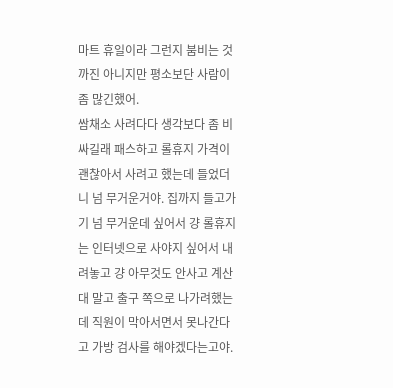마트 휴일이라 그런지 붐비는 것 까진 아니지만 평소보단 사람이 좀 많긴했어.
쌈채소 사려다다 생각보다 좀 비싸길래 패스하고 롤휴지 가격이 괜찮아서 사려고 했는데 들었더니 넘 무거운거야. 집까지 들고가기 넘 무거운데 싶어서 걍 롤휴지는 인터넷으로 사야지 싶어서 내려놓고 걍 아무것도 안사고 계산대 말고 출구 쪽으로 나가려했는데 직원이 막아서면서 못나간다고 가방 검사를 해야겠다는고야.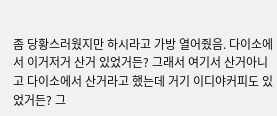좀 당황스러웠지만 하시라고 가방 열어줬음. 다이소에서 이거저거 산거 있었거든? 그래서 여기서 산거아니고 다이소에서 산거라고 했는데 거기 이디야커피도 있었거든? 그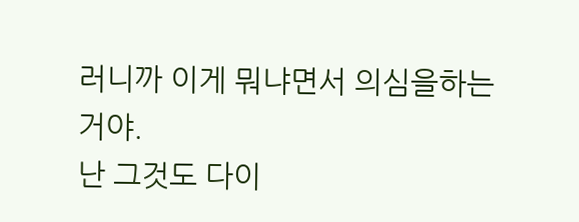러니까 이게 뭐냐면서 의심을하는거야.
난 그것도 다이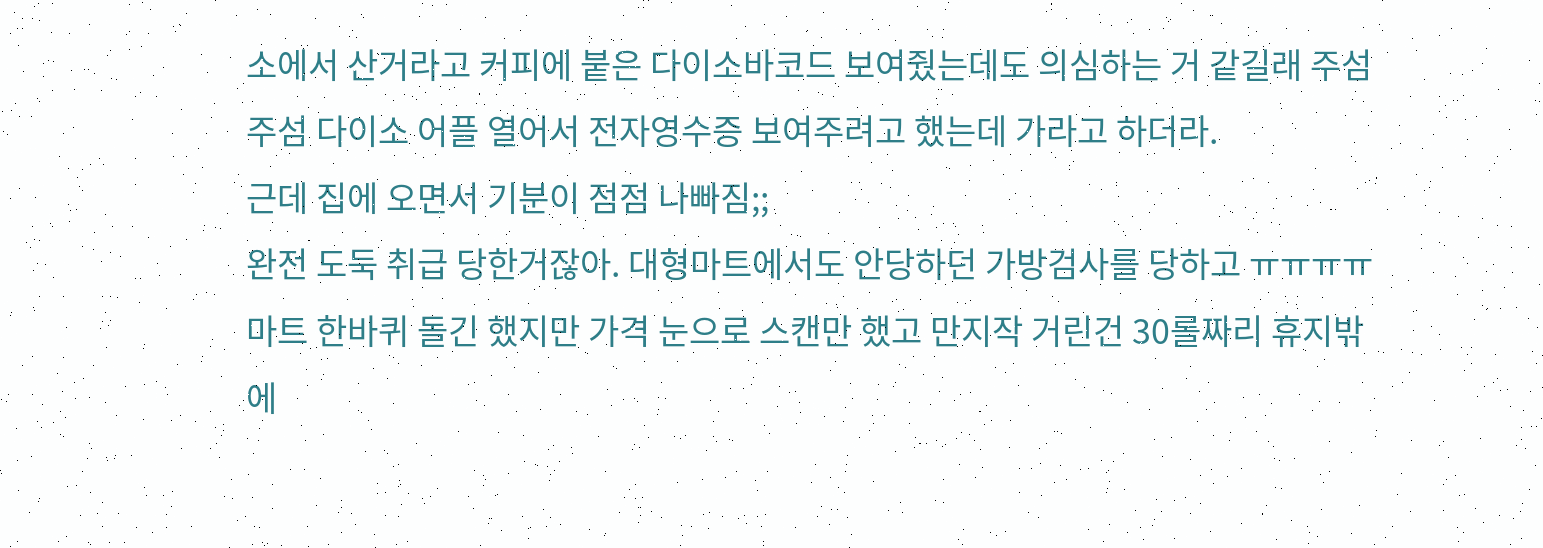소에서 산거라고 커피에 붙은 다이소바코드 보여줬는데도 의심하는 거 같길래 주섬주섬 다이소 어플 열어서 전자영수증 보여주려고 했는데 가라고 하더라.
근데 집에 오면서 기분이 점점 나빠짐;;
완전 도둑 취급 당한거잖아. 대형마트에서도 안당하던 가방검사를 당하고 ㅠㅠㅠㅠ
마트 한바퀴 돌긴 했지만 가격 눈으로 스캔만 했고 만지작 거린건 30롤짜리 휴지밖에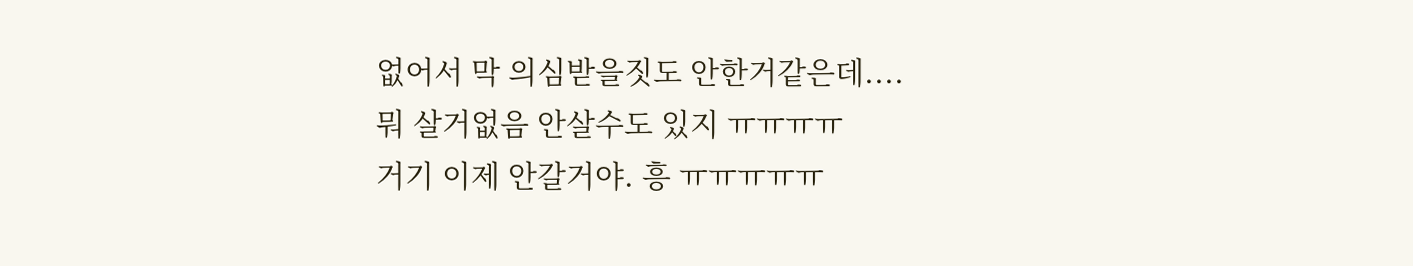없어서 막 의심받을짓도 안한거같은데....
뭐 살거없음 안살수도 있지 ㅠㅠㅠㅠ
거기 이제 안갈거야. 흥 ㅠㅠㅠㅠㅠ